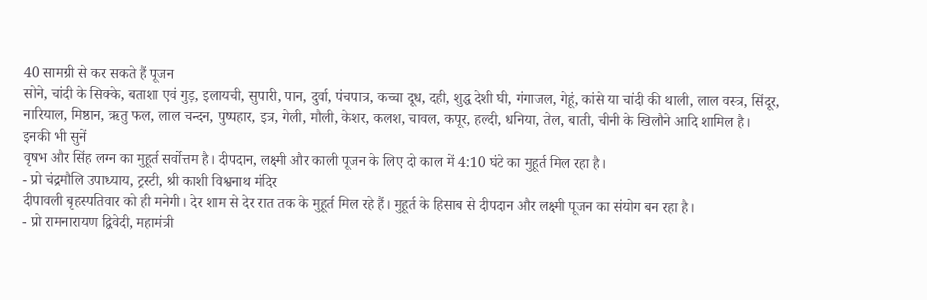40 सामग्री से कर सकते हैं पूजन
सोने, चांदी के सिक्के, बताशा एवं गुड़, इलायची, सुपारी, पान, दुर्वा, पंचपात्र, कच्चा दूध, दही, शुद्ध देशी घी, गंगाजल, गेहूं, कांसे या चांदी की थाली, लाल वस्त्र, सिंदूर, नारियाल, मिष्ठान, ऋतु फल, लाल चन्दन, पुष्पहार, इत्र, गेली, मौली, केशर, कलश, चावल, कपूर, हल्दी, धनिया, तेल, बाती, चीनी के खिलौने आदि शामिल है।
इनकी भी सुनें
वृषभ और सिंह लग्न का मुहूर्त सर्वोत्तम है। दीपदान, लक्ष्मी और काली पूजन के लिए दो काल में 4:10 घंटे का मुहूर्त मिल रहा है।
- प्रो चंद्रमौलि उपाध्याय, ट्रस्टी, श्री काशी विश्वनाथ मंदिर
दीपावली बृहस्पतिवार को ही मनेगी। देर शाम से देर रात तक के मुहूर्त मिल रहे हैं। मुहूर्त के हिसाब से दीपदान और लक्ष्मी पूजन का संयोग बन रहा है।
- प्रो रामनारायण द्विवेदी, महामंत्री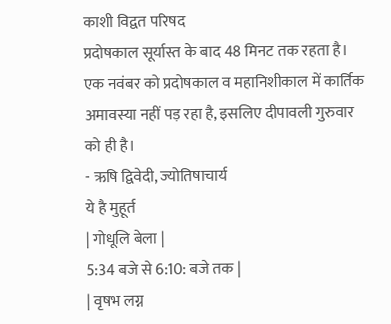काशी विद्वत परिषद
प्रदोषकाल सूर्यास्त के बाद 48 मिनट तक रहता है। एक नवंबर को प्रदोषकाल व महानिशीकाल में कार्तिक अमावस्या नहीं पड़ रहा है, इसलिए दीपावली गुरुवार को ही है।
- ऋषि द्विवेदी, ज्योतिषाचार्य
ये है मुहूर्त
| गोधूलि बेला |
5:34 बजे से 6:10: बजे तक |
| वृषभ लग्न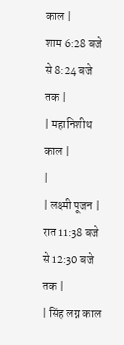काल |
शाम 6:28 बजे से 8:24 बजे तक |
| महानिशीथ काल |
|
| लक्ष्मी पूजन |
रात 11:38 बजे से 12:30 बजे तक |
| सिंह लग्न काल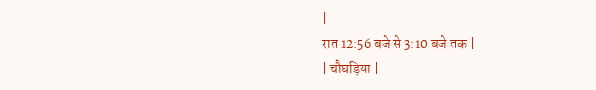|
रात 12:56 बजे से 3:10 बजे तक |
| चौघड़िया |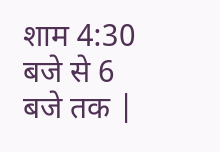शाम 4:30 बजे से 6 बजे तक |